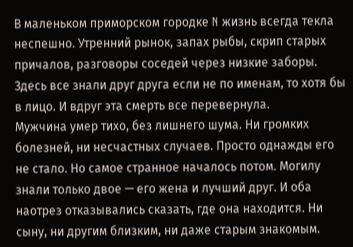В маленьком приморском городке N жизнь всегда текла неспешно. Утренний рынок, запах рыбы, скрип старых причалов, разговоры соседей через низкие заборы. Здесь все знали друг друга если не по именам, то хотя бы в лицо. И вдруг эта смерть все перевернула.
Мужчина умер тихо, без лишнего шума. Ни громких болезней, ни несчастных случаев. Просто однажды его не стало. Но самое странное началось потом. Могилу знали только двое — его жена и лучший друг. И оба наотрез отказывались сказать, где она находится. Ни сыну, ни другим близким, ни даже старым знакомым.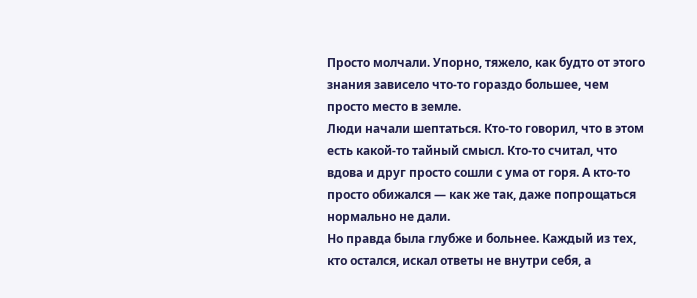Просто молчали. Упорно, тяжело, как будто от этого знания зависело что-то гораздо большее, чем просто место в земле.
Люди начали шептаться. Кто-то говорил, что в этом есть какой-то тайный смысл. Кто-то считал, что вдова и друг просто сошли с ума от горя. А кто-то просто обижался — как же так, даже попрощаться нормально не дали.
Но правда была глубже и больнее. Каждый из тех, кто остался, искал ответы не внутри себя, а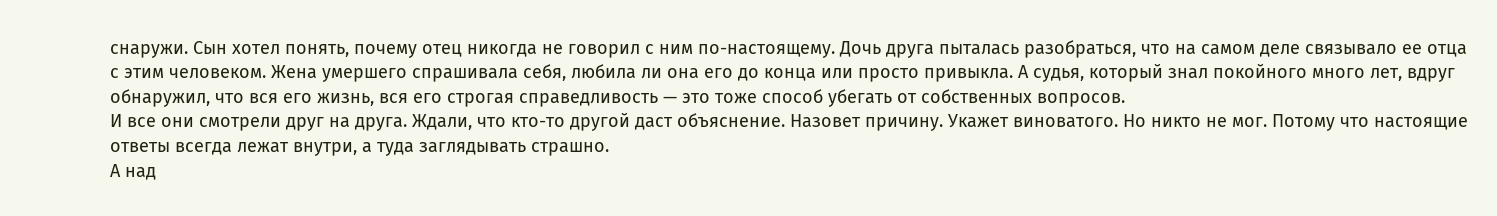снаружи. Сын хотел понять, почему отец никогда не говорил с ним по-настоящему. Дочь друга пыталась разобраться, что на самом деле связывало ее отца с этим человеком. Жена умершего спрашивала себя, любила ли она его до конца или просто привыкла. А судья, который знал покойного много лет, вдруг обнаружил, что вся его жизнь, вся его строгая справедливость — это тоже способ убегать от собственных вопросов.
И все они смотрели друг на друга. Ждали, что кто-то другой даст объяснение. Назовет причину. Укажет виноватого. Но никто не мог. Потому что настоящие ответы всегда лежат внутри, а туда заглядывать страшно.
А над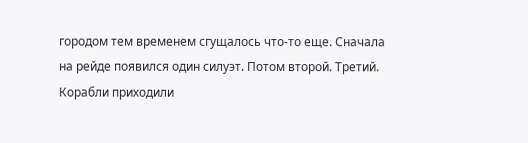городом тем временем сгущалось что-то еще. Сначала на рейде появился один силуэт. Потом второй. Третий. Корабли приходили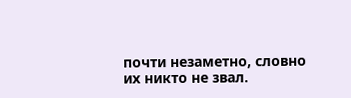почти незаметно, словно их никто не звал.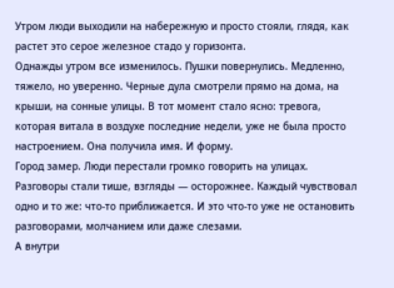Утром люди выходили на набережную и просто стояли, глядя, как растет это серое железное стадо у горизонта.
Однажды утром все изменилось. Пушки повернулись. Медленно, тяжело, но уверенно. Черные дула смотрели прямо на дома, на крыши, на сонные улицы. В тот момент стало ясно: тревога, которая витала в воздухе последние недели, уже не была просто настроением. Она получила имя. И форму.
Город замер. Люди перестали громко говорить на улицах. Разговоры стали тише, взгляды — осторожнее. Каждый чувствовал одно и то же: что-то приближается. И это что-то уже не остановить разговорами, молчанием или даже слезами.
А внутри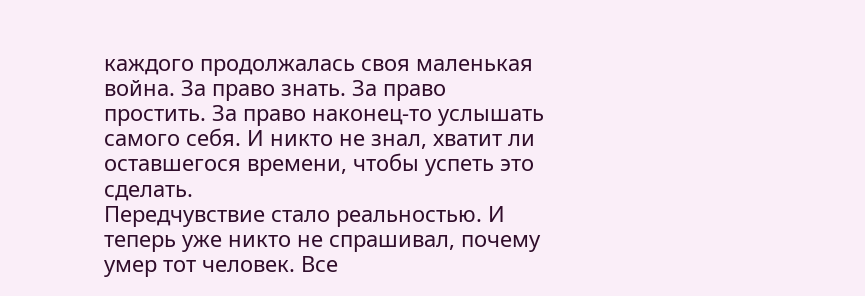каждого продолжалась своя маленькая война. За право знать. За право простить. За право наконец-то услышать самого себя. И никто не знал, хватит ли оставшегося времени, чтобы успеть это сделать.
Передчувствие стало реальностью. И теперь уже никто не спрашивал, почему умер тот человек. Все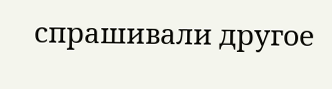спрашивали другое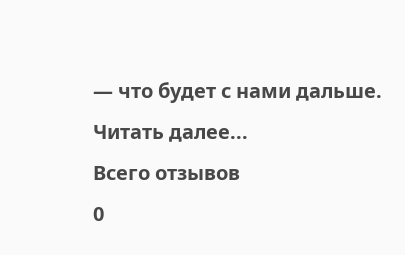— что будет с нами дальше.
Читать далее...
Всего отзывов
0